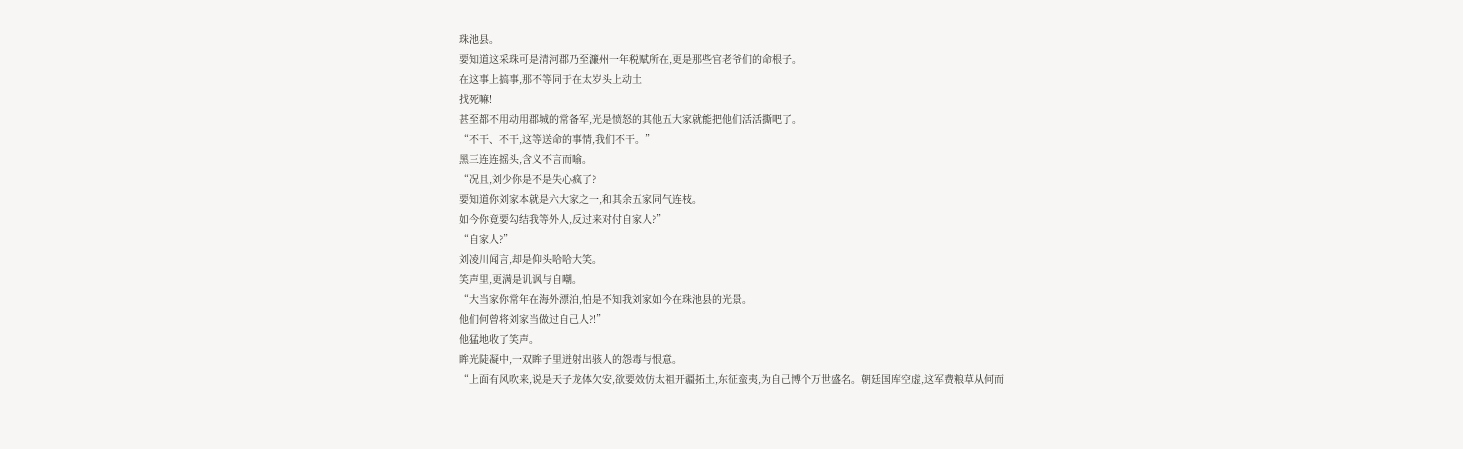珠池县。
要知道这采珠可是清河郡乃至濂州一年税赋所在,更是那些官老爷们的命根子。
在这事上搞事,那不等同于在太岁头上动土
找死嘛!
甚至都不用动用郡城的常备军,光是愤怒的其他五大家就能把他们活活撕吧了。
“不干、不干,这等送命的事情,我们不干。”
黑三连连摇头,含义不言而喻。
“况且,刘少你是不是失心疯了?
要知道你刘家本就是六大家之一,和其余五家同气连枝。
如今你竟要勾结我等外人,反过来对付自家人?”
“自家人?”
刘凌川闻言,却是仰头哈哈大笑。
笑声里,更满是讥讽与自嘲。
“大当家你常年在海外漂泊,怕是不知我刘家如今在珠池县的光景。
他们何曾将刘家当做过自己人?!”
他猛地收了笑声。
眸光陡凝中,一双眸子里迸射出骇人的怨毒与恨意。
“上面有风吹来,说是天子龙体欠安,欲要效仿太祖开疆拓土,东征蛮夷,为自己博个万世盛名。朝廷国库空虚,这军费粮草从何而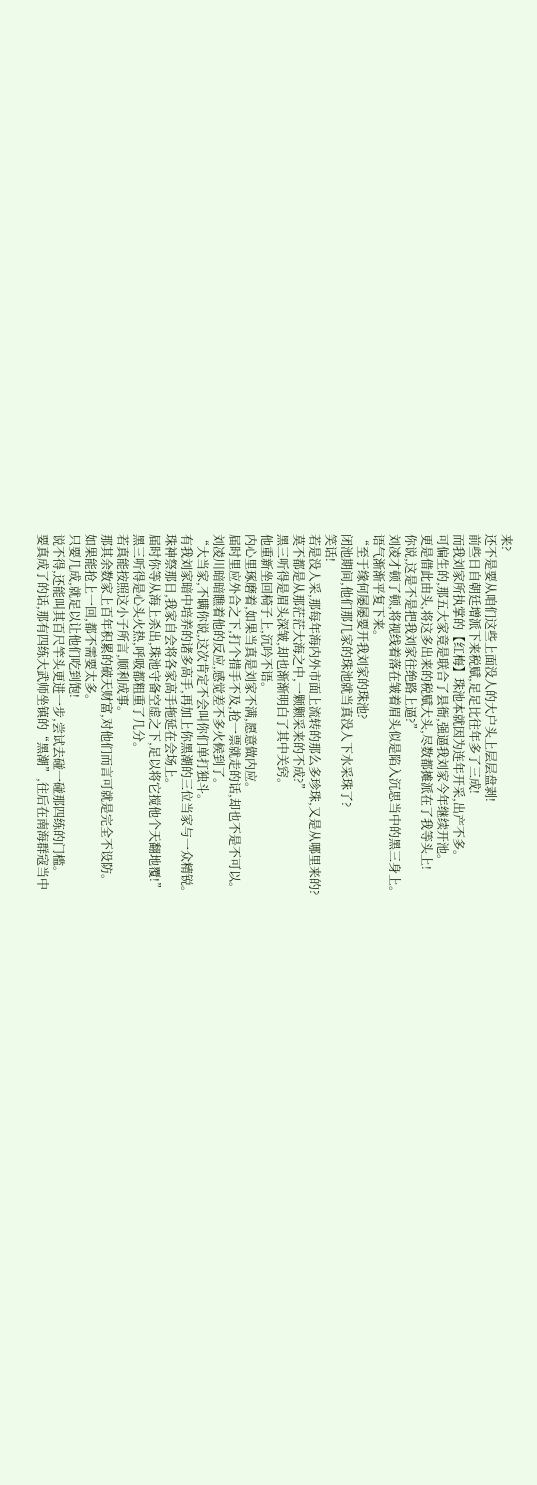来?
还不是要从咱们这些上面没人的大户头上层层盘剥!
前些日自朝廷增派下来税赋,足足比往年多了三成!
而我刘家所执掌的【红梅】珠池本就因为连年开采,出产不多。
可偏生的,那五大家竟是联合了县衙,强逼我刘家今年继续开池。
更是借此由头,将这多出来的税赋大头,尽数都摊派在了我等头上!
你说,这是不是把我刘家往绝路上逼?”
刘凌才顿了顿,将视线着落在皱着眉头似是陷入沉思当中的黑三身上。
语气渐渐平复下来。
“至于缘何屡屡要开我刘家的珠池?
闭池期间,他们那几家的珠池就当真没人下水采珠了?
笑话!
若是没人采,那每年海内外市面上流转的那么多珍珠,又是从哪里来的?
莫不都是从那茫茫大海之中,一颗颗采来的不成?”
黑三听得是眉头深皱,却也渐渐明白了其中关窍。
他重新坐回椅子上,沉吟不语。
内心里琢磨着,如果当真是刘家不满,愿意做内应。
届时里应外合之下,打个措手不及,抢一票就走的话,却也不是不可以。
刘凌川暗暗瞧着他的反应,感觉差不多火候到了。
“大当家,不瞒你说,这次肯定不会叫你们单打独斗。
有我刘家暗中培养的诸多高手,再加上你黑潮的三位当家与一众精锐。
珠神祭那日,我家自会将各家高手拖延在会场上。
届时你等从海上杀出,珠池守备空虚之下,足以将它搅他个天翻地覆!”
黑三听得是心头火热,呼吸都粗重了几分。
若真能按照这小子所言,顺利成事。
那其余数家上百年积累的破天财富,对他们而言可就是完全不设防。
如果能抢上一回,都不需要太多。
只要几成,就足以让他们吃到饱!
说不得,还能叫其百尺竿头更进一步,尝试去碰一碰那四练的门槛。
要真成了的话,那有四练大武师坐镇的“黑潮”,往后在南海群寇当中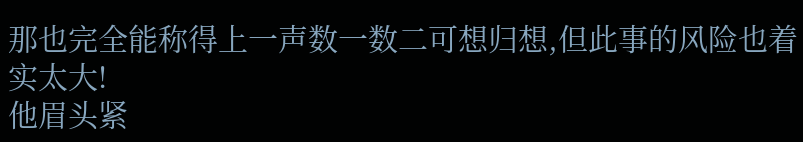那也完全能称得上一声数一数二可想归想,但此事的风险也着实太大!
他眉头紧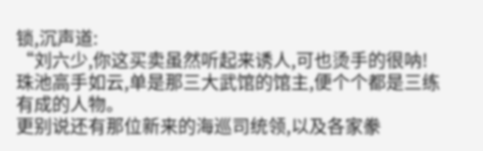锁,沉声道:
“刘六少,你这买卖虽然听起来诱人,可也烫手的很呐!
珠池高手如云,单是那三大武馆的馆主,便个个都是三练有成的人物。
更别说还有那位新来的海巡司统领,以及各家豢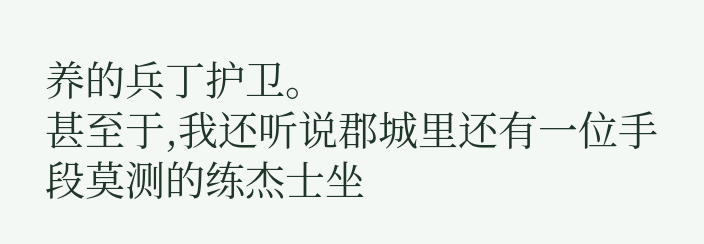养的兵丁护卫。
甚至于,我还听说郡城里还有一位手段莫测的练杰士坐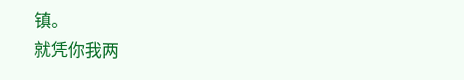镇。
就凭你我两